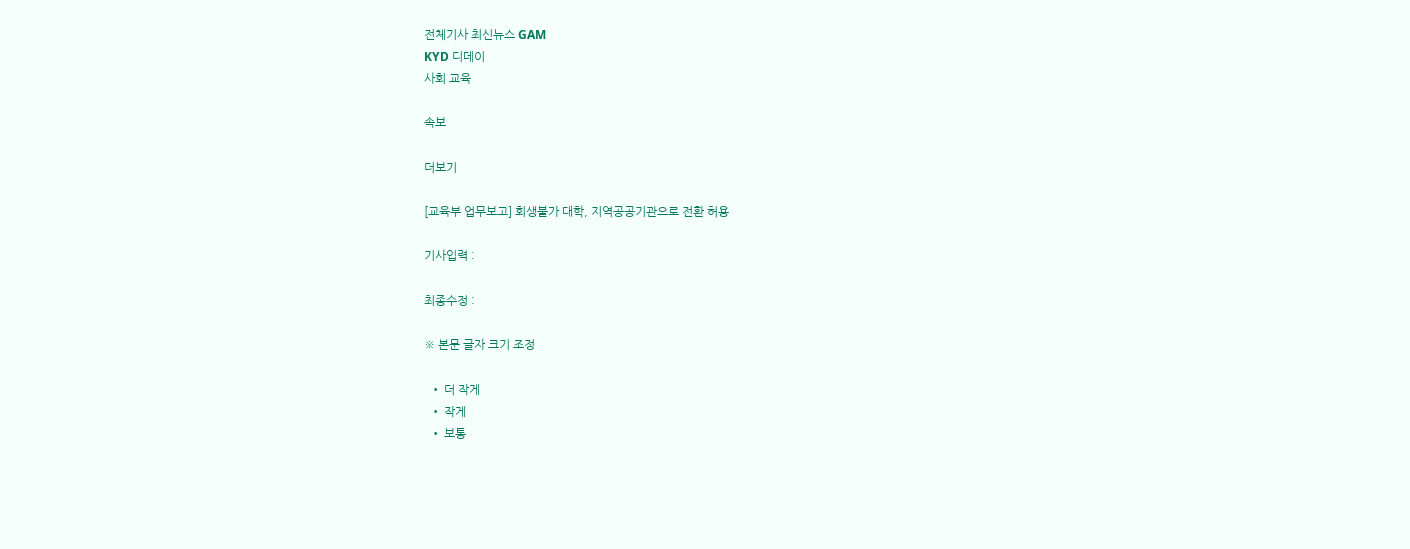전체기사 최신뉴스 GAM
KYD 디데이
사회 교육

속보

더보기

[교육부 업무보고] 회생불가 대학, 지역공공기관으로 전환 허용

기사입력 :

최종수정 :

※ 본문 글자 크기 조정

  • 더 작게
  • 작게
  • 보통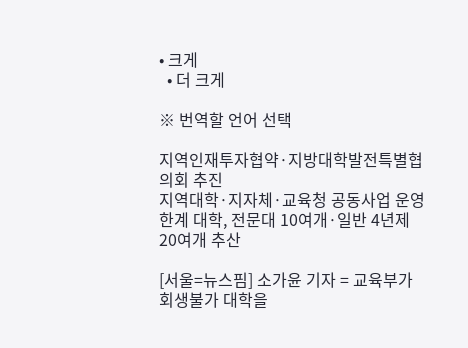• 크게
  • 더 크게

※ 번역할 언어 선택

지역인재투자협약·지방대학발전특별협의회 추진
지역대학·지자체·교육청 공동사업 운영
한계 대학, 전문대 10여개·일반 4년제 20여개 추산

[서울=뉴스핌] 소가윤 기자 = 교육부가 회생불가 대학을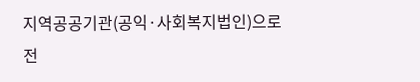지역공공기관(공익·사회복지법인)으로 전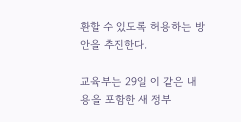환할 수 있도록 허용하는 방안을 추진한다.

교육부는 29일 이 같은 내용을 포함한 새 정부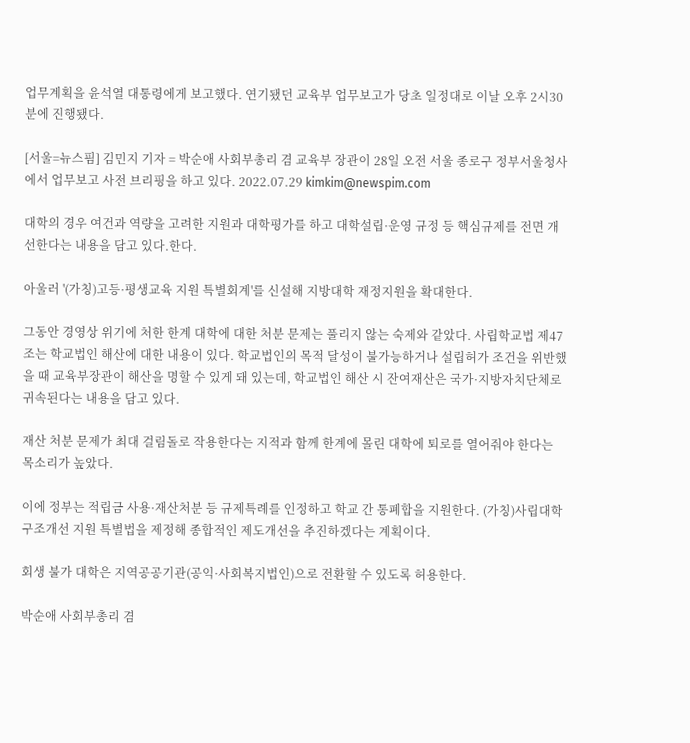업무계획을 윤석열 대통령에게 보고했다. 연기됐던 교육부 업무보고가 당초 일정대로 이날 오후 2시30분에 진행됐다.

[서울=뉴스핌] 김민지 기자 = 박순애 사회부총리 겸 교육부 장관이 28일 오전 서울 종로구 정부서울청사에서 업무보고 사전 브리핑을 하고 있다. 2022.07.29 kimkim@newspim.com

대학의 경우 여건과 역량을 고려한 지원과 대학평가를 하고 대학설립·운영 규정 등 핵심규제를 전면 개선한다는 내용을 담고 있다.한다.

아울러 '(가칭)고등·평생교육 지원 특별회계'를 신설해 지방대학 재정지원을 확대한다.

그동안 경영상 위기에 처한 한계 대학에 대한 처분 문제는 풀리지 않는 숙제와 같았다. 사립학교법 제47조는 학교법인 해산에 대한 내용이 있다. 학교법인의 목적 달성이 불가능하거나 설립허가 조건을 위반했을 때 교육부장관이 해산을 명할 수 있게 돼 있는데, 학교법인 해산 시 잔여재산은 국가·지방자치단체로 귀속된다는 내용을 담고 있다.

재산 처분 문제가 최대 걸림돌로 작용한다는 지적과 함께 한계에 몰린 대학에 퇴로를 열어줘야 한다는 목소리가 높았다.

이에 정부는 적립금 사용·재산처분 등 규제특례를 인정하고 학교 간 통폐합을 지원한다. (가칭)사립대학 구조개선 지원 특별법을 제정해 종합적인 제도개선을 추진하겠다는 계획이다.

회생 불가 대학은 지역공공기관(공익·사회복지법인)으로 전환할 수 있도록 허용한다.

박순애 사회부총리 겸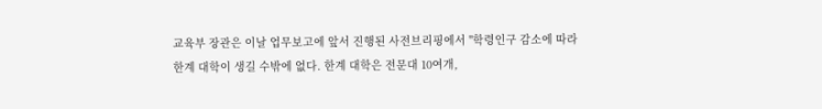교육부 장관은 이날 업무보고에 앞서 진행된 사전브리핑에서 "학령인구 감소에 따라 한계 대학이 생길 수밖에 없다. 한계 대학은 전문대 10여개,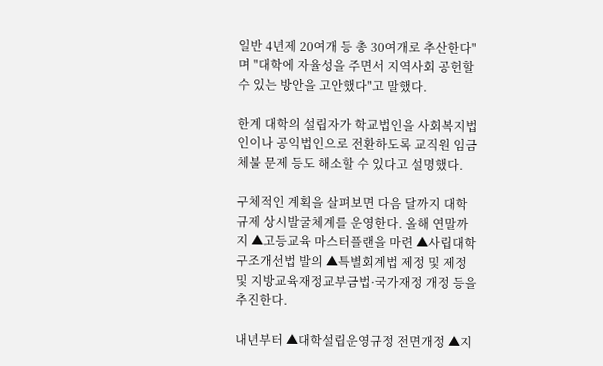일반 4년제 20여개 등 총 30여개로 추산한다"며 "대학에 자율성을 주면서 지역사회 공헌할 수 있는 방안을 고안했다"고 말했다.

한계 대학의 설립자가 학교법인을 사회복지법인이나 공익법인으로 전환하도록 교직원 임금 체불 문제 등도 해소할 수 있다고 설명했다.

구체적인 계획을 살펴보면 다음 달까지 대학규제 상시발굴체계를 운영한다. 올해 연말까지 ▲고등교육 마스터플랜을 마련 ▲사립대학 구조개선법 발의 ▲특별회계법 제정 및 제정 및 지방교육재정교부금법·국가재정 개정 등을 추진한다.

내년부터 ▲대학설립운영규정 전면개정 ▲지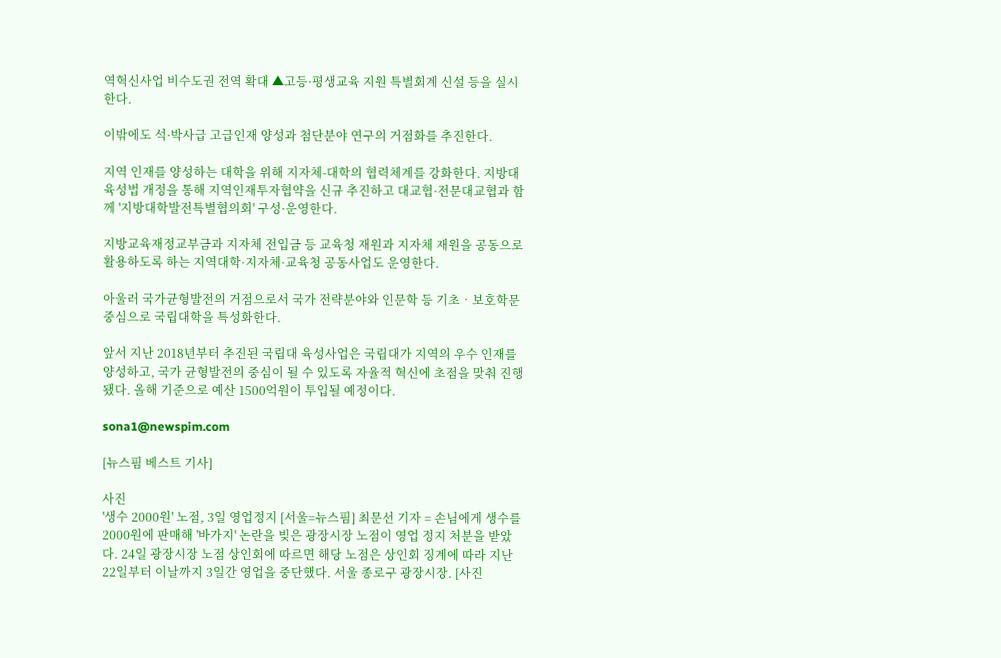역혁신사업 비수도권 전역 확대 ▲고등·평생교육 지원 특별회계 신설 등을 실시한다.

이밖에도 석·박사급 고급인재 양성과 첨단분야 연구의 거점화를 추진한다.

지역 인재를 양성하는 대학을 위해 지자체-대학의 협력체계를 강화한다. 지방대육성법 개정을 통해 지역인재투자협약을 신규 추진하고 대교협·전문대교협과 함께 '지방대학발전특별협의회' 구성·운영한다.

지방교육재정교부금과 지자체 전입금 등 교육청 재원과 지자체 재원을 공동으로 활용하도록 하는 지역대학·지자체·교육청 공동사업도 운영한다.

아울러 국가균형발전의 거점으로서 국가 전략분야와 인문학 등 기초‧보호학문 중심으로 국립대학을 특성화한다.

앞서 지난 2018년부터 추진된 국립대 육성사업은 국립대가 지역의 우수 인재를 양성하고, 국가 균형발전의 중심이 될 수 있도록 자율적 혁신에 초점을 맞춰 진행됐다. 올해 기준으로 예산 1500억원이 투입될 예정이다.

sona1@newspim.com

[뉴스핌 베스트 기사]

사진
'생수 2000원' 노점, 3일 영업정지 [서울=뉴스핌] 최문선 기자 = 손님에게 생수를 2000원에 판매해 '바가지' 논란을 빚은 광장시장 노점이 영업 정지 처분을 받았다. 24일 광장시장 노점 상인회에 따르면 해당 노점은 상인회 징계에 따라 지난 22일부터 이날까지 3일간 영업을 중단했다. 서울 종로구 광장시장. [사진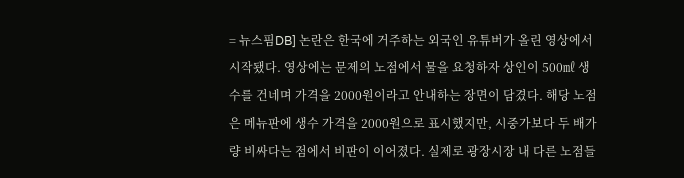= 뉴스핌DB] 논란은 한국에 거주하는 외국인 유튜버가 올린 영상에서 시작됐다. 영상에는 문제의 노점에서 물을 요청하자 상인이 500㎖ 생수를 건네며 가격을 2000원이라고 안내하는 장면이 담겼다. 해당 노점은 메뉴판에 생수 가격을 2000원으로 표시했지만, 시중가보다 두 배가량 비싸다는 점에서 비판이 이어졌다. 실제로 광장시장 내 다른 노점들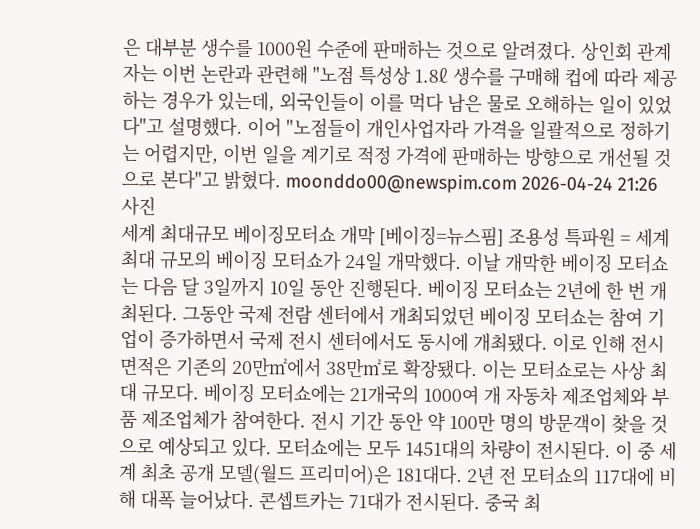은 대부분 생수를 1000원 수준에 판매하는 것으로 알려졌다. 상인회 관계자는 이번 논란과 관련해 "노점 특성상 1.8ℓ 생수를 구매해 컵에 따라 제공하는 경우가 있는데, 외국인들이 이를 먹다 남은 물로 오해하는 일이 있었다"고 설명했다. 이어 "노점들이 개인사업자라 가격을 일괄적으로 정하기는 어렵지만, 이번 일을 계기로 적정 가격에 판매하는 방향으로 개선될 것으로 본다"고 밝혔다. moonddo00@newspim.com 2026-04-24 21:26
사진
세계 최대규모 베이징모터쇼 개막 [베이징=뉴스핌] 조용성 특파원 = 세계 최대 규모의 베이징 모터쇼가 24일 개막했다. 이날 개막한 베이징 모터쇼는 다음 달 3일까지 10일 동안 진행된다. 베이징 모터쇼는 2년에 한 번 개최된다. 그동안 국제 전람 센터에서 개최되었던 베이징 모터쇼는 참여 기업이 증가하면서 국제 전시 센터에서도 동시에 개최됐다. 이로 인해 전시 면적은 기존의 20만㎡에서 38만㎡로 확장됐다. 이는 모터쇼로는 사상 최대 규모다. 베이징 모터쇼에는 21개국의 1000여 개 자동차 제조업체와 부품 제조업체가 참여한다. 전시 기간 동안 약 100만 명의 방문객이 찾을 것으로 예상되고 있다. 모터쇼에는 모두 1451대의 차량이 전시된다. 이 중 세계 최초 공개 모델(월드 프리미어)은 181대다. 2년 전 모터쇼의 117대에 비해 대폭 늘어났다. 콘셉트카는 71대가 전시된다. 중국 최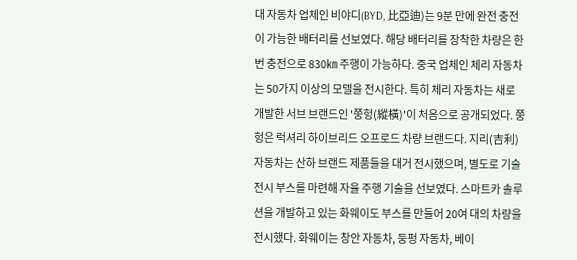대 자동차 업체인 비야디(BYD, 比亞迪)는 9분 만에 완전 충전이 가능한 배터리를 선보였다. 해당 배터리를 장착한 차량은 한 번 충전으로 830㎞ 주행이 가능하다. 중국 업체인 체리 자동차는 50가지 이상의 모델을 전시한다. 특히 체리 자동차는 새로 개발한 서브 브랜드인 '쭝헝(縱橫)'이 처음으로 공개되었다. 쭝헝은 럭셔리 하이브리드 오프로드 차량 브랜드다. 지리(吉利)자동차는 산하 브랜드 제품들을 대거 전시했으며, 별도로 기술 전시 부스를 마련해 자율 주행 기술을 선보였다. 스마트카 솔루션을 개발하고 있는 화웨이도 부스를 만들어 20여 대의 차량을 전시했다. 화웨이는 창안 자동차, 둥펑 자동차, 베이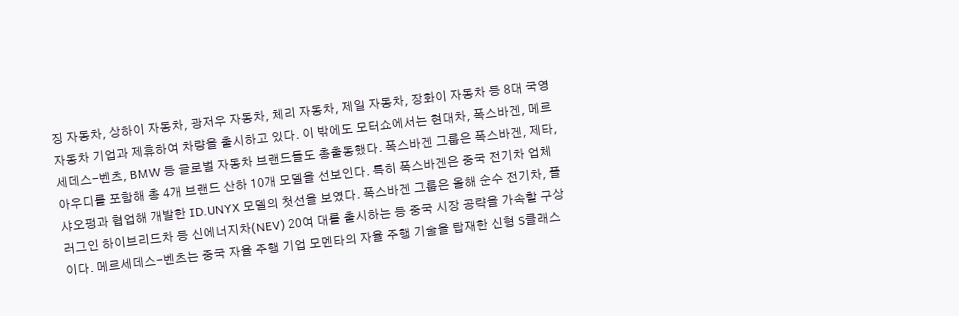징 자동차, 상하이 자동차, 광저우 자동차, 체리 자동차, 제일 자동차, 장화이 자동차 등 8대 국영 자동차 기업과 제휴하여 차량을 출시하고 있다. 이 밖에도 모터쇼에서는 현대차, 폭스바겐, 메르세데스-벤츠, BMW 등 글로벌 자동차 브랜드들도 총출동했다. 폭스바겐 그룹은 폭스바겐, 제타, 아우디를 포함해 총 4개 브랜드 산하 10개 모델을 선보인다. 특히 폭스바겐은 중국 전기차 업체 샤오펑과 협업해 개발한 ID.UNYX 모델의 첫선을 보였다. 폭스바겐 그룹은 올해 순수 전기차, 플러그인 하이브리드차 등 신에너지차(NEV) 20여 대를 출시하는 등 중국 시장 공략을 가속할 구상이다. 메르세데스-벤츠는 중국 자율 주행 기업 모멘타의 자율 주행 기술을 탑재한 신형 S클래스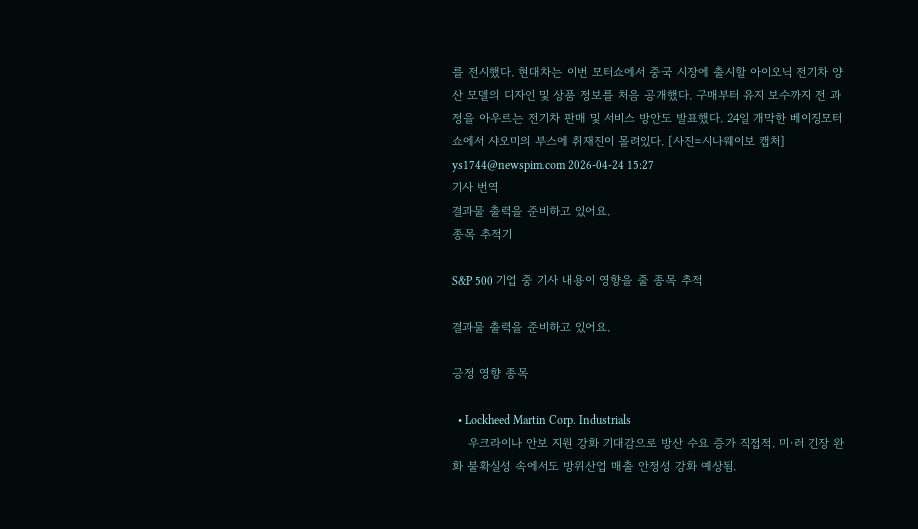를 전시했다. 현대차는 이번 모터쇼에서 중국 시장에 출시할 아이오닉 전기차 양산 모델의 디자인 및 상품 정보를 처음 공개했다. 구매부터 유지 보수까지 전 과정을 아우르는 전기차 판매 및 서비스 방안도 발표했다. 24일 개막한 베이징모터쇼에서 샤오미의 부스에 취재진이 몰려있다. [사진=시나웨이보 캡처] ys1744@newspim.com 2026-04-24 15:27
기사 번역
결과물 출력을 준비하고 있어요.
종목 추적기

S&P 500 기업 중 기사 내용이 영향을 줄 종목 추적

결과물 출력을 준비하고 있어요.

긍정 영향 종목

  • Lockheed Martin Corp. Industrials
    우크라이나 안보 지원 강화 기대감으로 방산 수요 증가 직접적. 미·러 긴장 완화 불확실성 속에서도 방위산업 매출 안정성 강화 예상됨.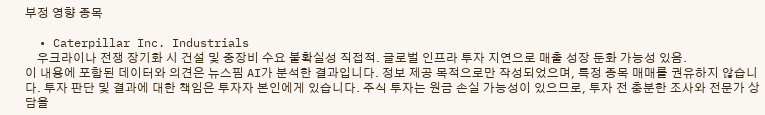부정 영향 종목

  • Caterpillar Inc. Industrials
    우크라이나 전쟁 장기화 시 건설 및 중장비 수요 불확실성 직접적. 글로벌 인프라 투자 지연으로 매출 성장 둔화 가능성 있음.
이 내용에 포함된 데이터와 의견은 뉴스핌 AI가 분석한 결과입니다. 정보 제공 목적으로만 작성되었으며, 특정 종목 매매를 권유하지 않습니다. 투자 판단 및 결과에 대한 책임은 투자자 본인에게 있습니다. 주식 투자는 원금 손실 가능성이 있으므로, 투자 전 충분한 조사와 전문가 상담을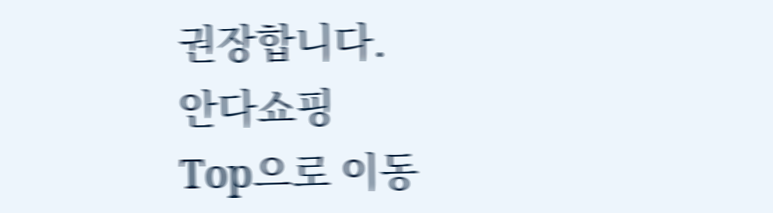권장합니다.
안다쇼핑
Top으로 이동